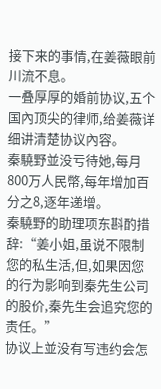接下来的事情,在姜薇眼前川流不息。
一叠厚厚的婚前协议,五个国內顶尖的律师,给姜薇详细讲清楚协议內容。
秦驍野並没亏待她,每月800万人民幣,每年增加百分之8,逐年递增。
秦驍野的助理项东斟酌措辞:“姜小姐,虽说不限制您的私生活,但,如果因您的行为影响到秦先生公司的股价,秦先生会追究您的责任。”
协议上並没有写违约会怎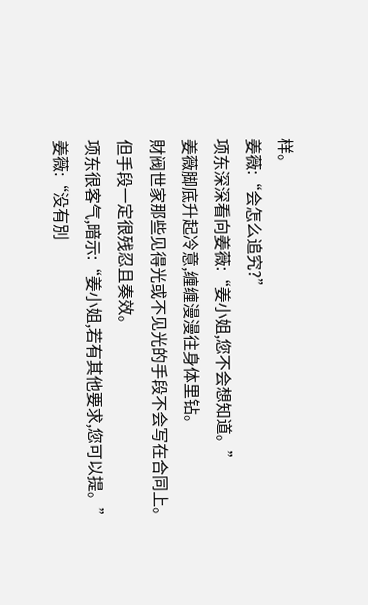样。
姜薇:“会怎么追究?”
项东深深看向姜薇:“姜小姐,您不会想知道。”
姜薇脚底升起冷意,缠缠漫漫往身体里钻。
財阀世家那些见得光或不见光的手段不会写在合同上。
但手段一定很残忍且奏效。
项东很客气,暗示:“姜小姐,若有其他要求,您可以提。”
姜薇:“没有別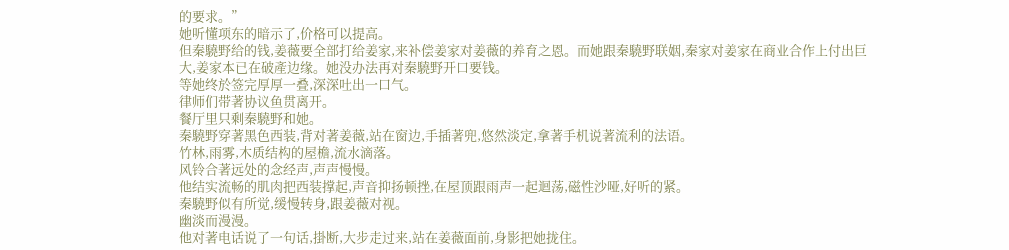的要求。”
她听懂项东的暗示了,价格可以提高。
但秦驍野给的钱,姜薇要全部打给姜家,来补偿姜家对姜薇的养育之恩。而她跟秦驍野联姻,秦家对姜家在商业合作上付出巨大,姜家本已在破產边缘。她没办法再对秦驍野开口要钱。
等她终於签完厚厚一叠,深深吐出一口气。
律师们带著协议鱼贯离开。
餐厅里只剩秦驍野和她。
秦驍野穿著黑色西装,背对著姜薇,站在窗边,手插著兜,悠然淡定,拿著手机说著流利的法语。
竹林,雨雾,木质结构的屋檐,流水滴落。
风铃合著远处的念经声,声声慢慢。
他结实流畅的肌肉把西装撑起,声音抑扬顿挫,在屋顶跟雨声一起迴荡,磁性沙哑,好听的紧。
秦驍野似有所觉,缓慢转身,跟姜薇对视。
幽淡而漫漫。
他对著电话说了一句话,掛断,大步走过来,站在姜薇面前,身影把她拢住。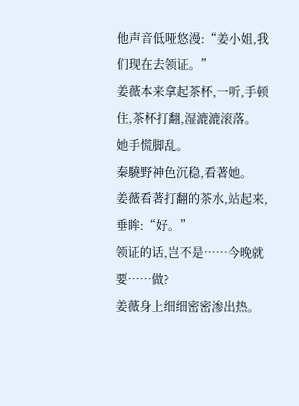他声音低哑悠漫:“姜小姐,我们现在去领证。”
姜薇本来拿起茶杯,一听,手顿住,茶杯打翻,湿漉漉滚落。
她手慌脚乱。
秦驍野神色沉稳,看著她。
姜薇看著打翻的茶水,站起来,垂眸:“好。”
领证的话,岂不是……今晚就要……做?
姜薇身上细细密密渗出热。